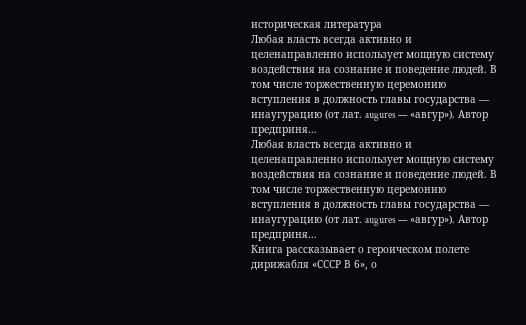историческая литература
Любая власть всегда активно и целенаправленно использует мощную систему воздействия на сознание и поведение людей. В том числе торжественную церемонию вступления в должность главы государства — инаугурацию (от лат. augures — «авгур»). Автор предприня…
Любая власть всегда активно и целенаправленно использует мощную систему воздействия на сознание и поведение людей. В том числе торжественную церемонию вступления в должность главы государства — инаугурацию (от лат. augures — «авгур»). Автор предприня…
Книга рассказывает о героическом полете дирижабля «СССР В 6», о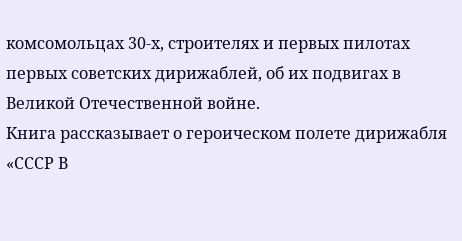комсомольцах 30-х, строителях и первых пилотах первых советских дирижаблей, об их подвигах в Великой Отечественной войне.
Книга рассказывает о героическом полете дирижабля «СССР В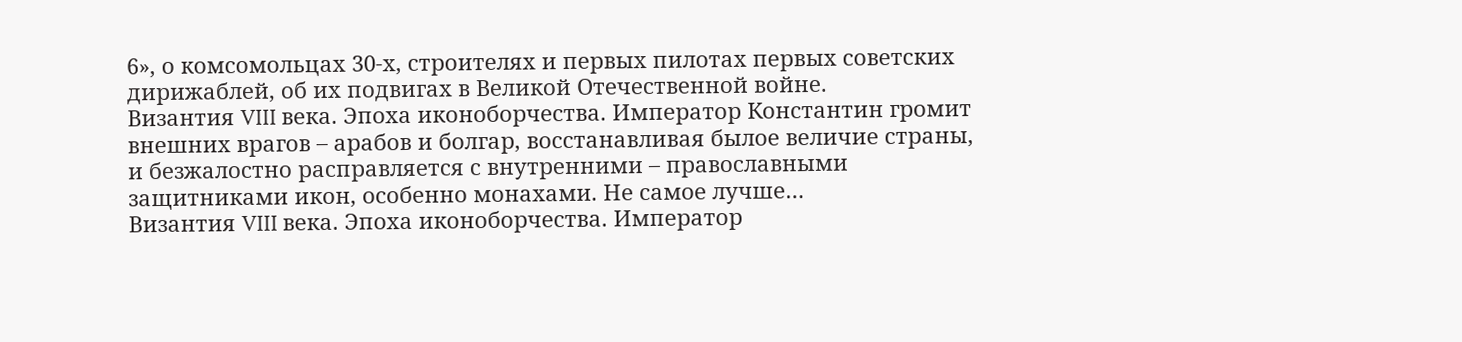6», о комсомольцах 30-х, строителях и первых пилотах первых советских дирижаблей, об их подвигах в Великой Отечественной войне.
Византия VIII века. Эпоха иконоборчества. Император Константин громит внешних врагов – арабов и болгар, восстанавливая былое величие страны, и безжалостно расправляется с внутренними – православными защитниками икон, особенно монахами. Не самое лучше…
Византия VIII века. Эпоха иконоборчества. Император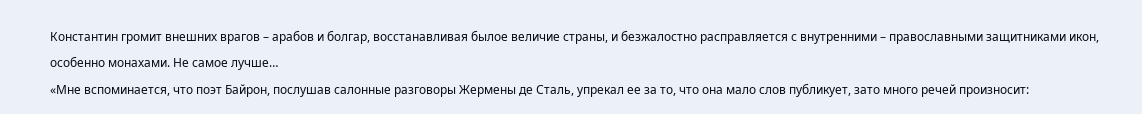Константин громит внешних врагов – арабов и болгар, восстанавливая былое величие страны, и безжалостно расправляется с внутренними – православными защитниками икон, особенно монахами. Не самое лучше…
«Мне вспоминается, что поэт Байрон, послушав салонные разговоры Жермены де Сталь, упрекал ее за то, что она мало слов публикует, зато много речей произносит: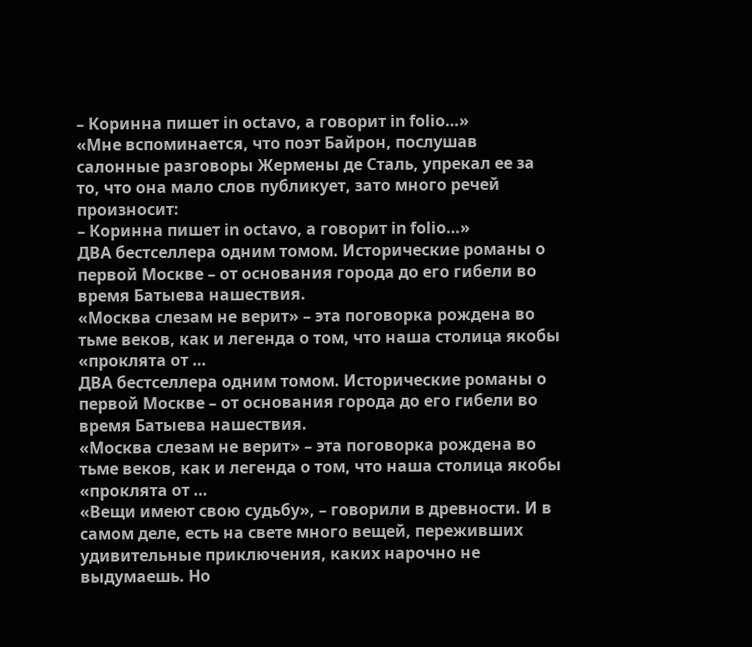– Коринна пишет in octavo, а говорит in folio…»
«Мне вспоминается, что поэт Байрон, послушав салонные разговоры Жермены де Сталь, упрекал ее за то, что она мало слов публикует, зато много речей произносит:
– Коринна пишет in octavo, а говорит in folio…»
ДВА бестселлера одним томом. Исторические романы о первой Москве – от основания города до его гибели во время Батыева нашествия.
«Москва слезам не верит» – эта поговорка рождена во тьме веков, как и легенда о том, что наша столица якобы «проклята от …
ДВА бестселлера одним томом. Исторические романы о первой Москве – от основания города до его гибели во время Батыева нашествия.
«Москва слезам не верит» – эта поговорка рождена во тьме веков, как и легенда о том, что наша столица якобы «проклята от …
«Вещи имеют свою судьбу», – говорили в древности. И в самом деле, есть на свете много вещей, переживших удивительные приключения, каких нарочно не выдумаешь. Но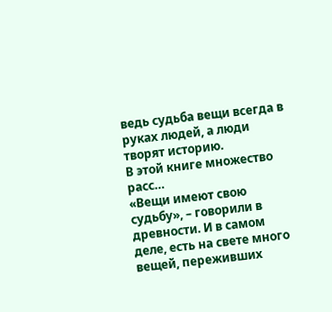ведь судьба вещи всегда в руках людей, а люди творят историю.
В этой книге множество расс…
«Вещи имеют свою судьбу», – говорили в древности. И в самом деле, есть на свете много вещей, переживших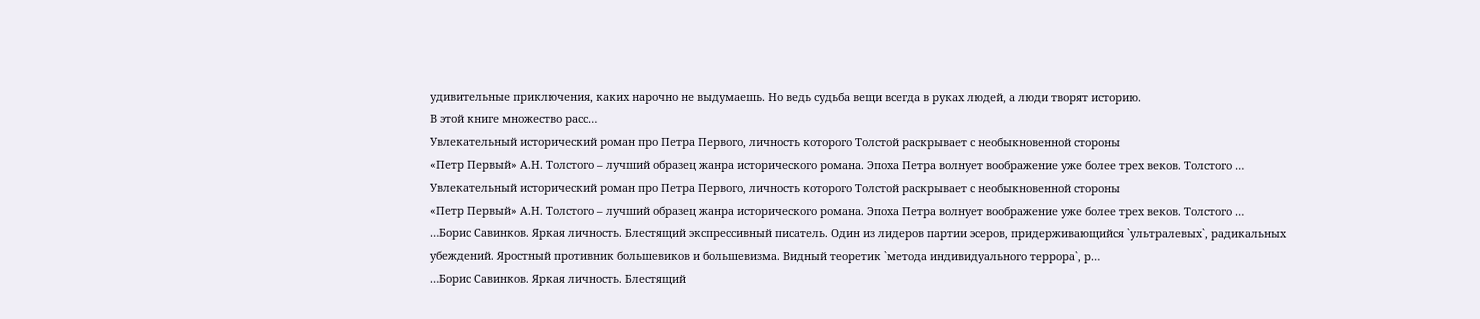удивительные приключения, каких нарочно не выдумаешь. Но ведь судьба вещи всегда в руках людей, а люди творят историю.
В этой книге множество расс…
Увлекательный исторический роман про Петра Первого, личность которого Толстой раскрывает с необыкновенной стороны
«Петр Первый» А.Н. Толстого – лучший образец жанра исторического романа. Эпоха Петра волнует воображение уже более трех веков. Толстого …
Увлекательный исторический роман про Петра Первого, личность которого Толстой раскрывает с необыкновенной стороны
«Петр Первый» А.Н. Толстого – лучший образец жанра исторического романа. Эпоха Петра волнует воображение уже более трех веков. Толстого …
…Борис Савинков. Яркая личность. Блестящий экспрессивный писатель. Один из лидеров партии эсеров, придерживающийся `ультралевых`, радикальных убеждений. Яростный противник большевиков и большевизма. Видный теоретик `метода индивидуального террора`, р…
…Борис Савинков. Яркая личность. Блестящий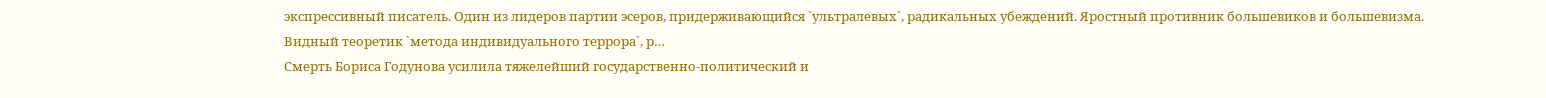экспрессивный писатель. Один из лидеров партии эсеров, придерживающийся `ультралевых`, радикальных убеждений. Яростный противник большевиков и большевизма. Видный теоретик `метода индивидуального террора`, р…
Смерть Бориса Годунова усилила тяжелейший государственно-политический и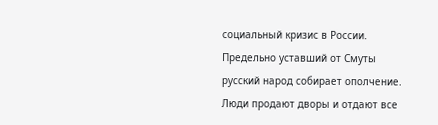социальный кризис в России. Предельно уставший от Смуты русский народ собирает ополчение. Люди продают дворы и отдают все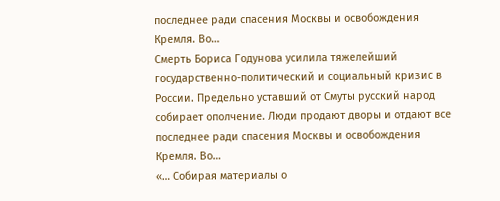последнее ради спасения Москвы и освобождения Кремля. Во…
Смерть Бориса Годунова усилила тяжелейший государственно-политический и социальный кризис в России. Предельно уставший от Смуты русский народ собирает ополчение. Люди продают дворы и отдают все последнее ради спасения Москвы и освобождения Кремля. Во…
«… Собирая материалы о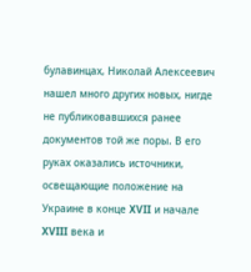булавинцах, Николай Алексеевич нашел много других новых, нигде не публиковавшихся ранее документов той же поры. В его руках оказались источники, освещающие положение на Украине в конце XVII и начале XVIII века и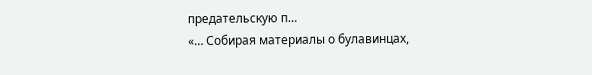предательскую п…
«… Собирая материалы о булавинцах,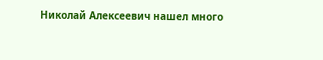Николай Алексеевич нашел много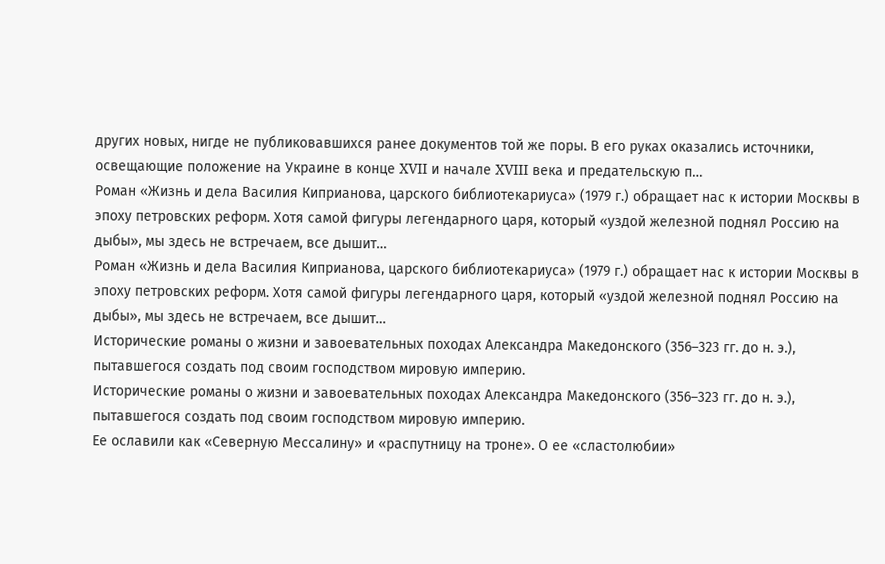других новых, нигде не публиковавшихся ранее документов той же поры. В его руках оказались источники, освещающие положение на Украине в конце XVII и начале XVIII века и предательскую п…
Роман «Жизнь и дела Василия Киприанова, царского библиотекариуса» (1979 г.) обращает нас к истории Москвы в эпоху петровских реформ. Хотя самой фигуры легендарного царя, который «уздой железной поднял Россию на дыбы», мы здесь не встречаем, все дышит…
Роман «Жизнь и дела Василия Киприанова, царского библиотекариуса» (1979 г.) обращает нас к истории Москвы в эпоху петровских реформ. Хотя самой фигуры легендарного царя, который «уздой железной поднял Россию на дыбы», мы здесь не встречаем, все дышит…
Исторические романы о жизни и завоевательных походах Александра Македонского (356–323 гг. до н. э.), пытавшегося создать под своим господством мировую империю.
Исторические романы о жизни и завоевательных походах Александра Македонского (356–323 гг. до н. э.), пытавшегося создать под своим господством мировую империю.
Ее ославили как «Северную Мессалину» и «распутницу на троне». О ее «сластолюбии»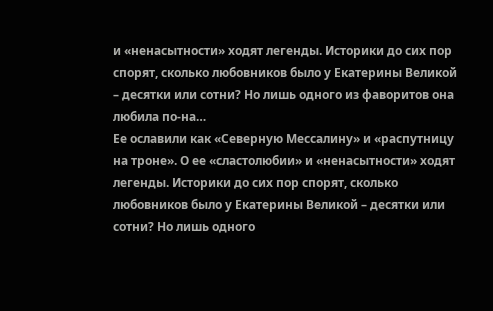и «ненасытности» ходят легенды. Историки до сих пор спорят, сколько любовников было у Екатерины Великой – десятки или сотни? Но лишь одного из фаворитов она любила по-на…
Ее ославили как «Северную Мессалину» и «распутницу на троне». О ее «сластолюбии» и «ненасытности» ходят легенды. Историки до сих пор спорят, сколько любовников было у Екатерины Великой – десятки или сотни? Но лишь одного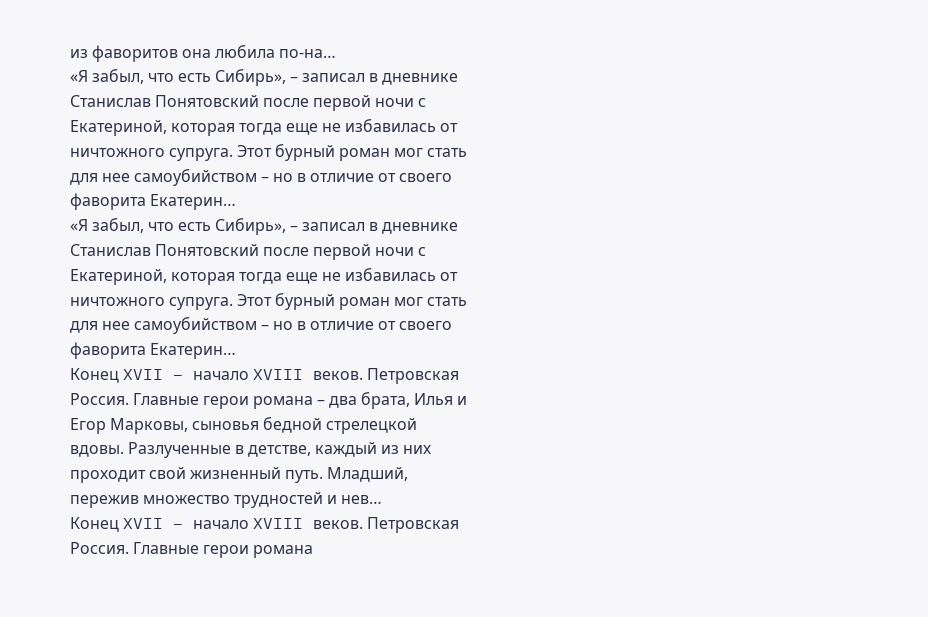из фаворитов она любила по-на…
«Я забыл, что есть Сибирь», – записал в дневнике Станислав Понятовский после первой ночи с Екатериной, которая тогда еще не избавилась от ничтожного супруга. Этот бурный роман мог стать для нее самоубийством – но в отличие от своего фаворита Екатерин…
«Я забыл, что есть Сибирь», – записал в дневнике Станислав Понятовский после первой ночи с Екатериной, которая тогда еще не избавилась от ничтожного супруга. Этот бурный роман мог стать для нее самоубийством – но в отличие от своего фаворита Екатерин…
Конец XVII – начало XVIII веков. Петровская Россия. Главные герои романа – два брата, Илья и Егор Марковы, сыновья бедной стрелецкой вдовы. Разлученные в детстве, каждый из них проходит свой жизненный путь. Младший, пережив множество трудностей и нев…
Конец XVII – начало XVIII веков. Петровская Россия. Главные герои романа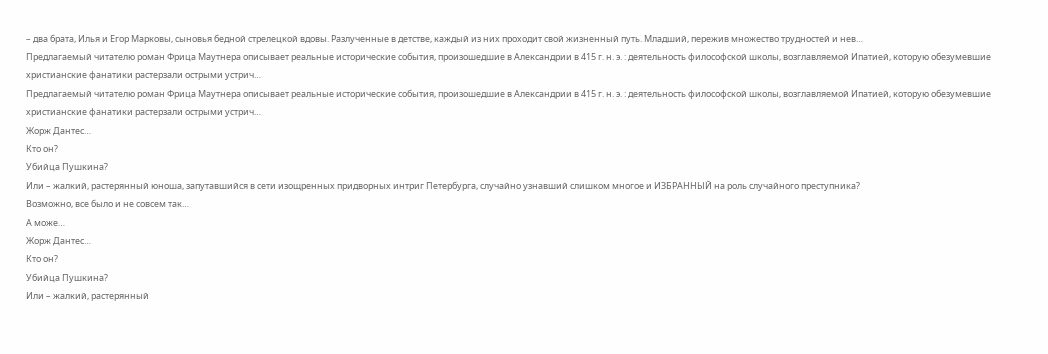– два брата, Илья и Егор Марковы, сыновья бедной стрелецкой вдовы. Разлученные в детстве, каждый из них проходит свой жизненный путь. Младший, пережив множество трудностей и нев…
Предлагаемый читателю роман Фрица Маутнера описывает реальные исторические события, произошедшие в Александрии в 415 г. н. э. : деятельность философской школы, возглавляемой Ипатией, которую обезумевшие христианские фанатики растерзали острыми устрич…
Предлагаемый читателю роман Фрица Маутнера описывает реальные исторические события, произошедшие в Александрии в 415 г. н. э. : деятельность философской школы, возглавляемой Ипатией, которую обезумевшие христианские фанатики растерзали острыми устрич…
Жорж Дантес…
Кто он?
Убийца Пушкина?
Или – жалкий, растерянный юноша, запутавшийся в сети изощренных придворных интриг Петербурга, случайно узнавший слишком многое и ИЗБРАННЫЙ на роль случайного преступника?
Возможно, все было и не совсем так…
А може…
Жорж Дантес…
Кто он?
Убийца Пушкина?
Или – жалкий, растерянный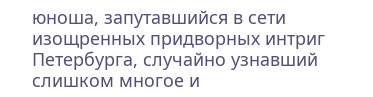юноша, запутавшийся в сети изощренных придворных интриг Петербурга, случайно узнавший слишком многое и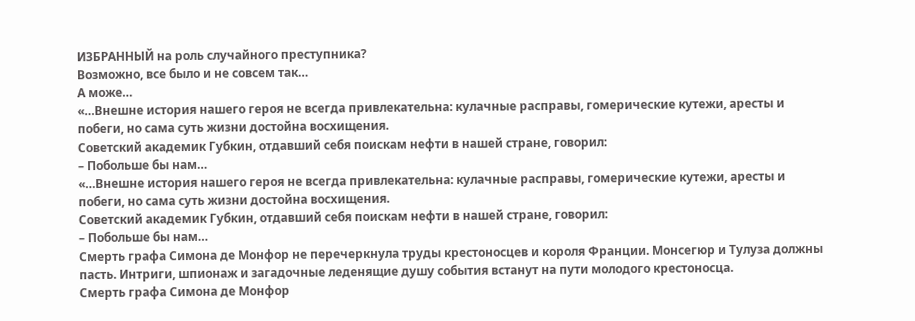ИЗБРАННЫЙ на роль случайного преступника?
Возможно, все было и не совсем так…
А може…
«…Внешне история нашего героя не всегда привлекательна: кулачные расправы, гомерические кутежи, аресты и побеги, но сама суть жизни достойна восхищения.
Советский академик Губкин, отдавший себя поискам нефти в нашей стране, говорил:
– Побольше бы нам…
«…Внешне история нашего героя не всегда привлекательна: кулачные расправы, гомерические кутежи, аресты и побеги, но сама суть жизни достойна восхищения.
Советский академик Губкин, отдавший себя поискам нефти в нашей стране, говорил:
– Побольше бы нам…
Смерть графа Симона де Монфор не перечеркнула труды крестоносцев и короля Франции. Монсегюр и Тулуза должны пасть. Интриги, шпионаж и загадочные леденящие душу события встанут на пути молодого крестоносца.
Смерть графа Симона де Монфор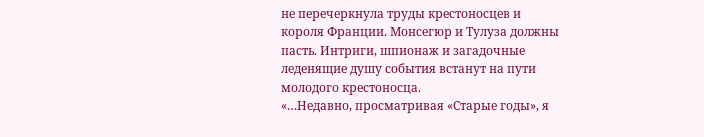не перечеркнула труды крестоносцев и короля Франции. Монсегюр и Тулуза должны пасть. Интриги, шпионаж и загадочные леденящие душу события встанут на пути молодого крестоносца.
«…Недавно, просматривая «Старые годы», я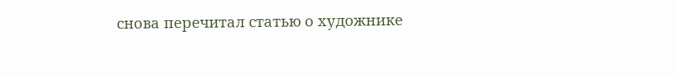снова перечитал статью о художнике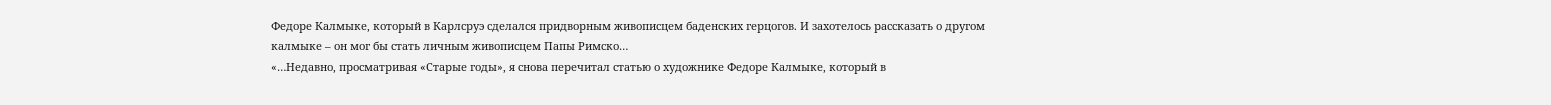Федоре Калмыке, который в Карлсруэ сделался придворным живописцем баденских герцогов. И захотелось рассказать о другом калмыке – он мог бы стать личным живописцем Папы Римско…
«…Недавно, просматривая «Старые годы», я снова перечитал статью о художнике Федоре Калмыке, который в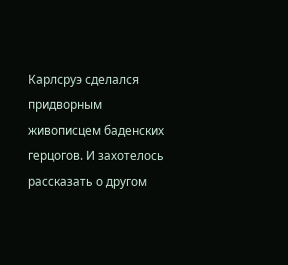Карлсруэ сделался придворным живописцем баденских герцогов. И захотелось рассказать о другом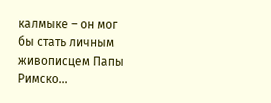калмыке – он мог бы стать личным живописцем Папы Римско…